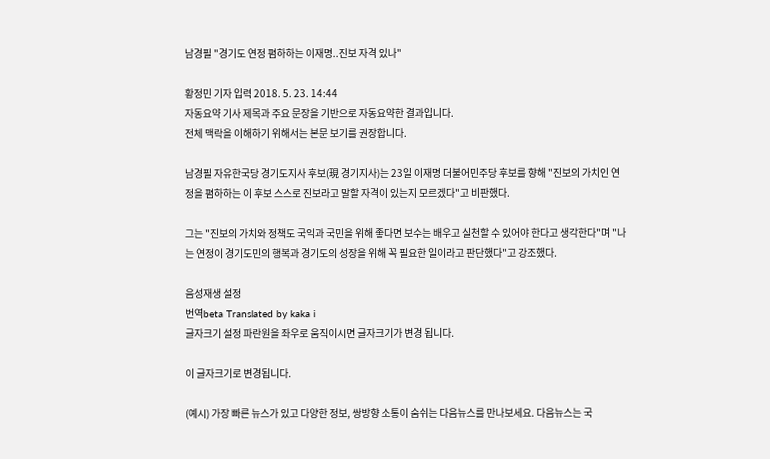남경필 "경기도 연정 폄하하는 이재명..진보 자격 있나"

황정민 기자 입력 2018. 5. 23. 14:44
자동요약 기사 제목과 주요 문장을 기반으로 자동요약한 결과입니다.
전체 맥락을 이해하기 위해서는 본문 보기를 권장합니다.

남경필 자유한국당 경기도지사 후보(現 경기지사)는 23일 이재명 더불어민주당 후보를 향해 "진보의 가치인 연정을 폄하하는 이 후보 스스로 진보라고 말할 자격이 있는지 모르겠다"고 비판했다.

그는 "진보의 가치와 정책도 국익과 국민을 위해 좋다면 보수는 배우고 실천할 수 있어야 한다고 생각한다"며 "나는 연정이 경기도민의 행복과 경기도의 성장을 위해 꼭 필요한 일이라고 판단했다"고 강조했다.

음성재생 설정
번역beta Translated by kaka i
글자크기 설정 파란원을 좌우로 움직이시면 글자크기가 변경 됩니다.

이 글자크기로 변경됩니다.

(예시) 가장 빠른 뉴스가 있고 다양한 정보, 쌍방향 소통이 숨쉬는 다음뉴스를 만나보세요. 다음뉴스는 국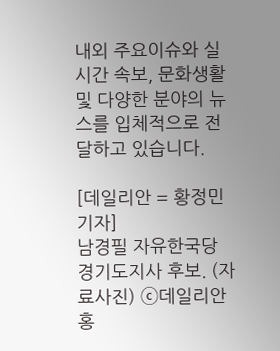내외 주요이슈와 실시간 속보, 문화생활 및 다양한 분야의 뉴스를 입체적으로 전달하고 있습니다.

[데일리안 = 황정민 기자]
남경필 자유한국당 경기도지사 후보. (자료사진) ⓒ데일리안 홍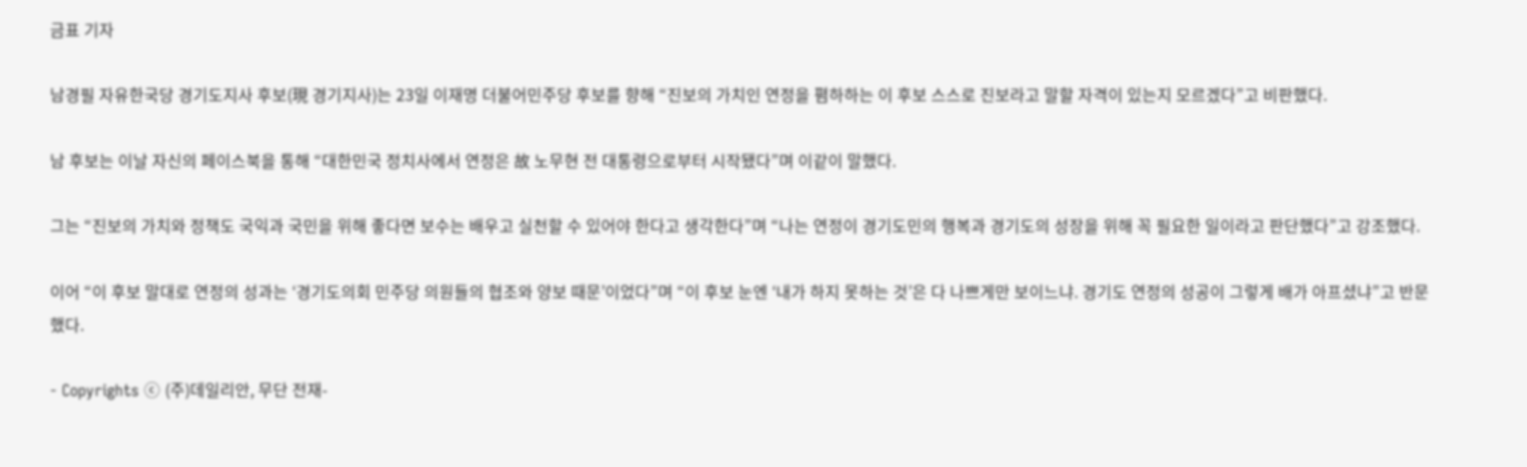금표 기자

남경필 자유한국당 경기도지사 후보(現 경기지사)는 23일 이재명 더불어민주당 후보를 향해 “진보의 가치인 연정을 폄하하는 이 후보 스스로 진보라고 말할 자격이 있는지 모르겠다”고 비판했다.

남 후보는 이날 자신의 페이스북을 통해 “대한민국 정치사에서 연정은 故 노무현 전 대통령으로부터 시작됐다”며 이같이 말했다.

그는 “진보의 가치와 정책도 국익과 국민을 위해 좋다면 보수는 배우고 실천할 수 있어야 한다고 생각한다”며 “나는 연정이 경기도민의 행복과 경기도의 성장을 위해 꼭 필요한 일이라고 판단했다”고 강조했다.

이어 “이 후보 말대로 연정의 성과는 ‘경기도의회 민주당 의원들의 협조와 양보 때문’이었다”며 “이 후보 눈엔 ‘내가 하지 못하는 것’은 다 나쁘게만 보이느냐. 경기도 연정의 성공이 그렇게 배가 아프셨냐”고 반문했다.

- Copyrights ⓒ (주)데일리안, 무단 전재-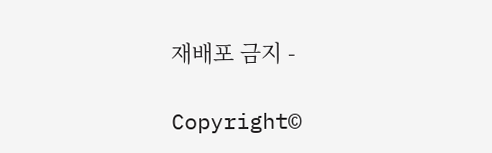재배포 금지 -

Copyright©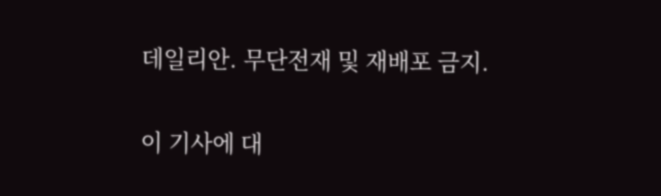데일리안. 무단전재 및 재배포 금지.

이 기사에 대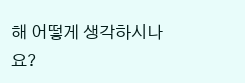해 어떻게 생각하시나요?